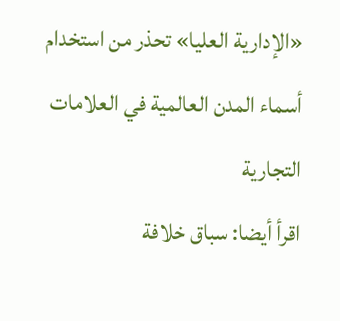«الإدارية العليا» تحذر من استخدام أسماء المدن العالمية في العلامات التجارية
اقرأ أيضا: سباق خلافة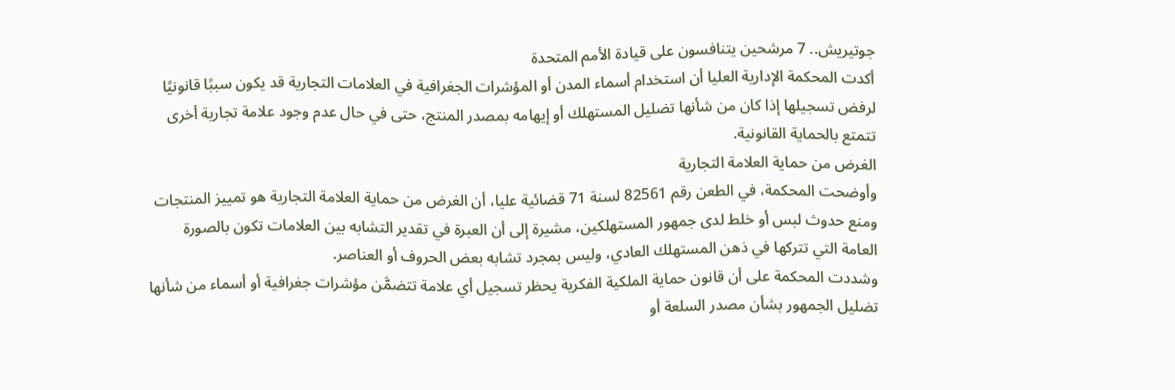جوتيريش.. 7 مرشحين يتنافسون على قيادة الأمم المتحدة
أكدت المحكمة الإدارية العليا أن استخدام أسماء المدن أو المؤشرات الجغرافية في العلامات التجارية قد يكون سببًا قانونيًا لرفض تسجيلها إذا كان من شأنها تضليل المستهلك أو إيهامه بمصدر المنتج، حتى في حال عدم وجود علامة تجارية أخرى تتمتع بالحماية القانونية.
الغرض من حماية العلامة التجارية
وأوضحت المحكمة، في الطعن رقم 82561 لسنة 71 قضائية عليا، أن الغرض من حماية العلامة التجارية هو تمييز المنتجات ومنع حدوث لبس أو خلط لدى جمهور المستهلكين، مشيرة إلى أن العبرة في تقدير التشابه بين العلامات تكون بالصورة العامة التي تتركها في ذهن المستهلك العادي، وليس بمجرد تشابه بعض الحروف أو العناصر.
وشددت المحكمة على أن قانون حماية الملكية الفكرية يحظر تسجيل أي علامة تتضمَّن مؤشرات جغرافية أو أسماء من شأنها تضليل الجمهور بشأن مصدر السلعة أو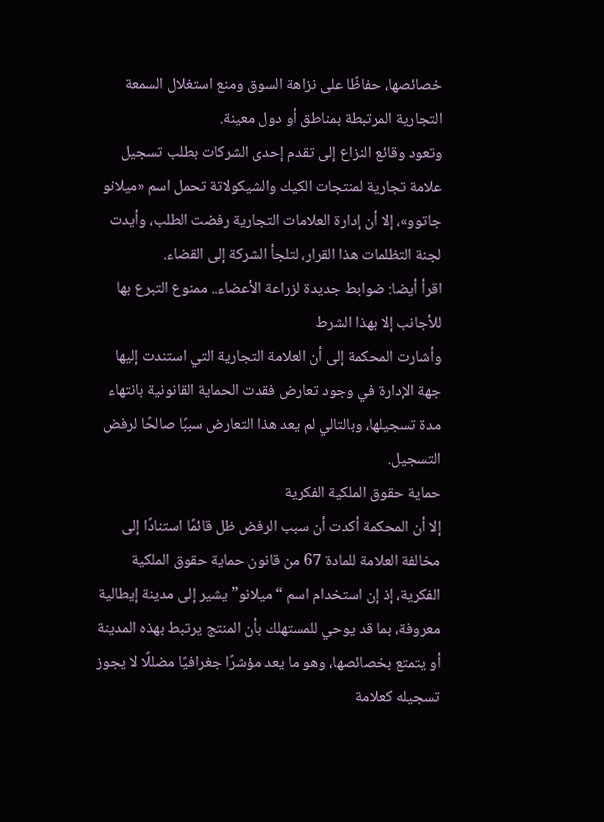خصائصها، حفاظًا على نزاهة السوق ومنع استغلال السمعة التجارية المرتبطة بمناطق أو دول معينة.
وتعود وقائع النزاع إلى تقدم إحدى الشركات بطلب تسجيل علامة تجارية لمنتجات الكيك والشيكولاتة تحمل اسم «ميلانو جاتوو»، إلا أن إدارة العلامات التجارية رفضت الطلب، وأيدت لجنة التظلمات هذا القرار، لتلجأ الشركة إلى القضاء.
اقرأ أيضا: ضوابط جديدة لزراعة الأعضاء.. ممنوع التبرع بها للأجانب إلا بهذا الشرط
وأشارت المحكمة إلى أن العلامة التجارية التي استندت إليها جهة الإدارة في وجود تعارض فقدت الحماية القانونية بانتهاء مدة تسجيلها، وبالتالي لم يعد هذا التعارض سببًا صالحًا لرفض التسجيل.
حماية حقوق الملكية الفكرية
إلا أن المحكمة أكدت أن سبب الرفض ظل قائمًا استنادًا إلى مخالفة العلامة للمادة 67 من قانون حماية حقوق الملكية الفكرية، إذ إن استخدام اسم “ميلانو” يشير إلى مدينة إيطالية معروفة، بما قد يوحي للمستهلك بأن المنتج يرتبط بهذه المدينة أو يتمتع بخصائصها، وهو ما يعد مؤشرًا جغرافيًا مضللًا لا يجوز تسجيله كعلامة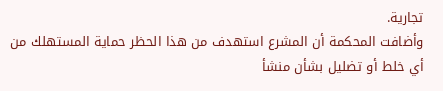تجارية.
وأضافت المحكمة أن المشرع استهدف من هذا الحظر حماية المستهلك من أي خلط أو تضليل بشأن منشأ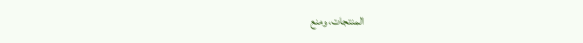المنتجات، ومنع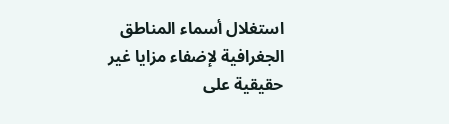استغلال أسماء المناطق الجغرافية لإضفاء مزايا غير حقيقية على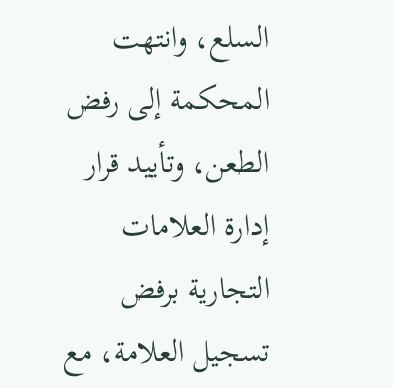السلع، وانتهت المحكمة إلى رفض الطعن، وتأييد قرار إدارة العلامات التجارية برفض تسجيل العلامة، مع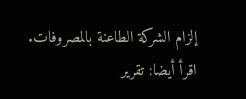إلزام الشركة الطاعنة بالمصروفات.
اقرأ أيضا: تقرير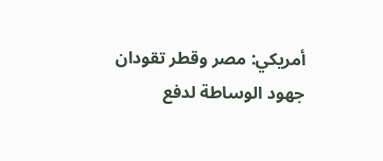أمريكي: مصر وقطر تقودان جهود الوساطة لدفع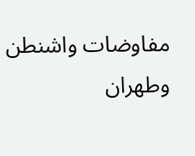مفاوضات واشنطن وطهران